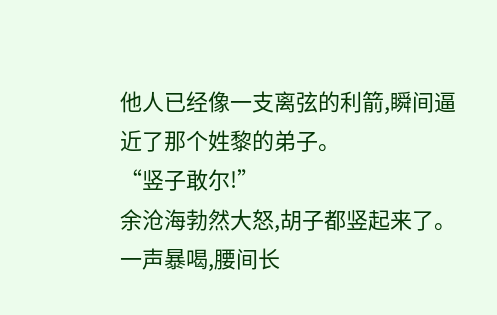他人已经像一支离弦的利箭,瞬间逼近了那个姓黎的弟子。
“竖子敢尔!”
余沧海勃然大怒,胡子都竖起来了。
一声暴喝,腰间长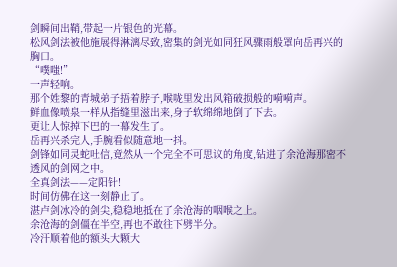剑瞬间出鞘,带起一片银色的光幕。
松风剑法被他施展得淋漓尽致,密集的剑光如同狂风骤雨般罩向岳再兴的胸口。
“噗嗤!”
一声轻响。
那个姓黎的青城弟子捂着脖子,喉咙里发出风箱破损般的嗬嗬声。
鲜血像喷泉一样从指缝里滋出来,身子软绵绵地倒了下去。
更让人惊掉下巴的一幕发生了。
岳再兴杀完人,手腕看似随意地一抖。
剑锋如同灵蛇吐信,竟然从一个完全不可思议的角度,钻进了余沧海那密不透风的剑网之中。
全真剑法——定阳针!
时间仿佛在这一刻静止了。
湛卢剑冰冷的剑尖,稳稳地抵在了余沧海的咽喉之上。
余沧海的剑僵在半空,再也不敢往下劈半分。
冷汗顺着他的额头大颗大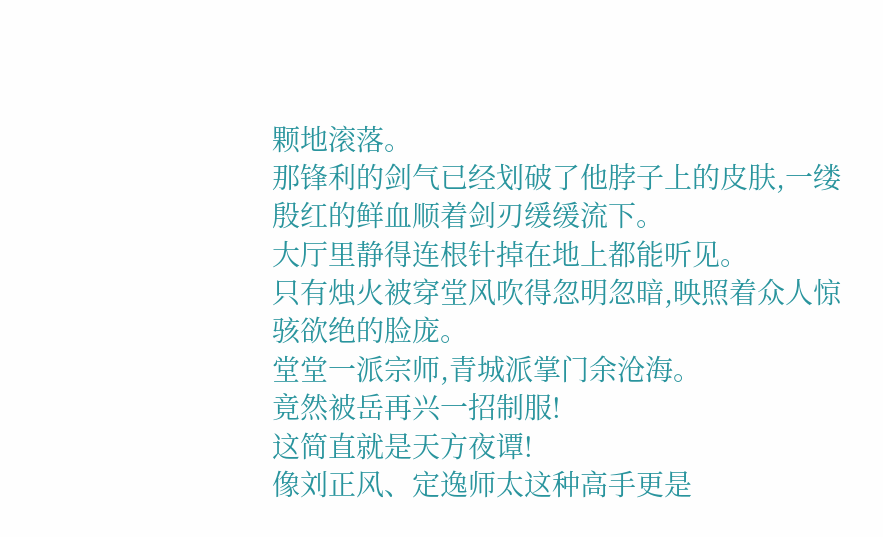颗地滚落。
那锋利的剑气已经划破了他脖子上的皮肤,一缕殷红的鲜血顺着剑刃缓缓流下。
大厅里静得连根针掉在地上都能听见。
只有烛火被穿堂风吹得忽明忽暗,映照着众人惊骇欲绝的脸庞。
堂堂一派宗师,青城派掌门余沧海。
竟然被岳再兴一招制服!
这简直就是天方夜谭!
像刘正风、定逸师太这种高手更是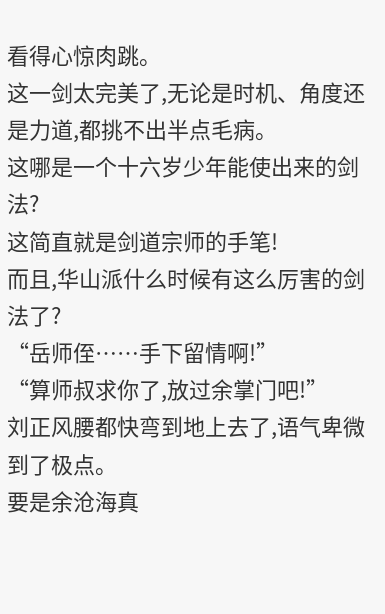看得心惊肉跳。
这一剑太完美了,无论是时机、角度还是力道,都挑不出半点毛病。
这哪是一个十六岁少年能使出来的剑法?
这简直就是剑道宗师的手笔!
而且,华山派什么时候有这么厉害的剑法了?
“岳师侄……手下留情啊!”
“算师叔求你了,放过余掌门吧!”
刘正风腰都快弯到地上去了,语气卑微到了极点。
要是余沧海真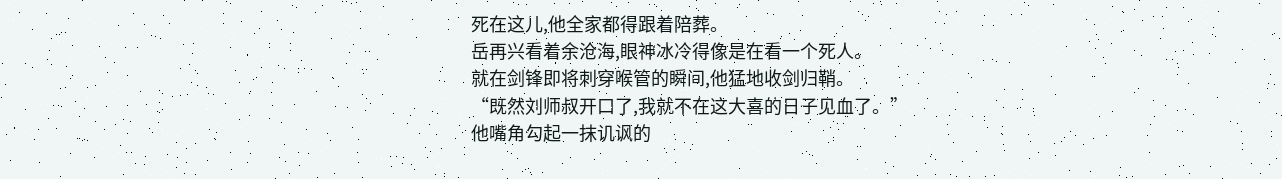死在这儿,他全家都得跟着陪葬。
岳再兴看着余沧海,眼神冰冷得像是在看一个死人。
就在剑锋即将刺穿喉管的瞬间,他猛地收剑归鞘。
“既然刘师叔开口了,我就不在这大喜的日子见血了。”
他嘴角勾起一抹讥讽的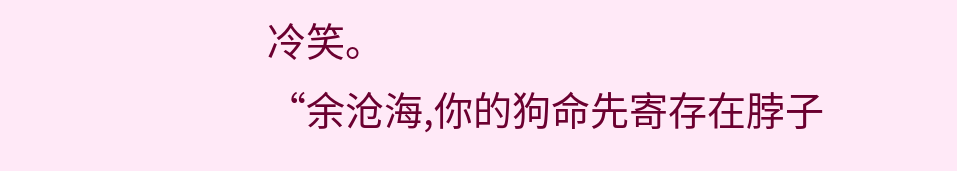冷笑。
“余沧海,你的狗命先寄存在脖子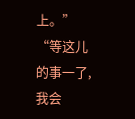上。”
“等这儿的事一了,我会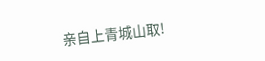亲自上青城山取!